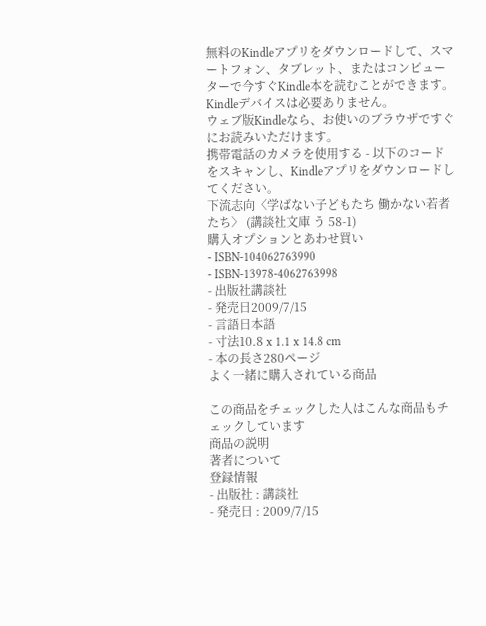無料のKindleアプリをダウンロードして、スマートフォン、タブレット、またはコンピューターで今すぐKindle本を読むことができます。Kindleデバイスは必要ありません。
ウェブ版Kindleなら、お使いのブラウザですぐにお読みいただけます。
携帯電話のカメラを使用する - 以下のコードをスキャンし、Kindleアプリをダウンロードしてください。
下流志向〈学ばない子どもたち 働かない若者たち〉 (講談社文庫 う 58-1)
購入オプションとあわせ買い
- ISBN-104062763990
- ISBN-13978-4062763998
- 出版社講談社
- 発売日2009/7/15
- 言語日本語
- 寸法10.8 x 1.1 x 14.8 cm
- 本の長さ280ページ
よく一緒に購入されている商品

この商品をチェックした人はこんな商品もチェックしています
商品の説明
著者について
登録情報
- 出版社 : 講談社
- 発売日 : 2009/7/15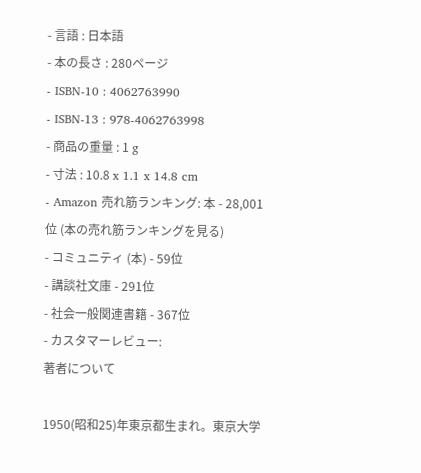- 言語 : 日本語
- 本の長さ : 280ページ
- ISBN-10 : 4062763990
- ISBN-13 : 978-4062763998
- 商品の重量 : 1 g
- 寸法 : 10.8 x 1.1 x 14.8 cm
- Amazon 売れ筋ランキング: 本 - 28,001位 (本の売れ筋ランキングを見る)
- コミュニティ (本) - 59位
- 講談社文庫 - 291位
- 社会一般関連書籍 - 367位
- カスタマーレビュー:
著者について

1950(昭和25)年東京都生まれ。東京大学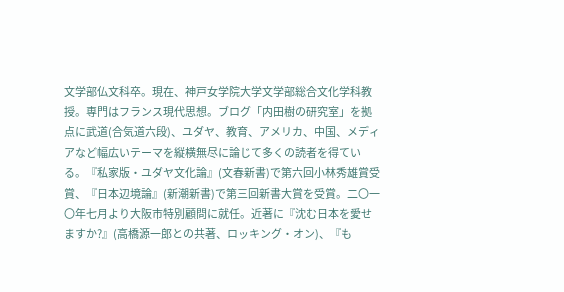文学部仏文科卒。現在、神戸女学院大学文学部総合文化学科教授。専門はフランス現代思想。ブログ「内田樹の研究室」を拠点に武道(合気道六段)、ユダヤ、教育、アメリカ、中国、メディアなど幅広いテーマを縦横無尽に論じて多くの読者を得ている。『私家版・ユダヤ文化論』(文春新書)で第六回小林秀雄賞受賞、『日本辺境論』(新潮新書)で第三回新書大賞を受賞。二〇一〇年七月より大阪市特別顧問に就任。近著に『沈む日本を愛せますか?』(高橋源一郎との共著、ロッキング・オン)、『も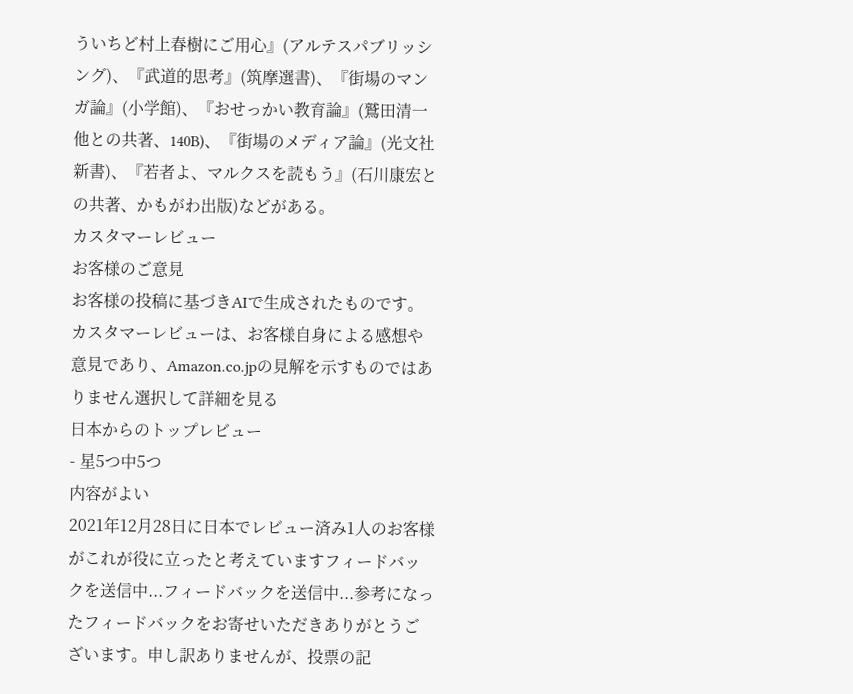ういちど村上春樹にご用心』(アルテスパブリッシング)、『武道的思考』(筑摩選書)、『街場のマンガ論』(小学館)、『おせっかい教育論』(鷲田清一他との共著、140B)、『街場のメディア論』(光文社新書)、『若者よ、マルクスを読もう』(石川康宏との共著、かもがわ出版)などがある。
カスタマーレビュー
お客様のご意見
お客様の投稿に基づきAIで生成されたものです。カスタマーレビューは、お客様自身による感想や意見であり、Amazon.co.jpの見解を示すものではありません選択して詳細を見る
日本からのトップレビュー
- 星5つ中5つ
内容がよい
2021年12月28日に日本でレビュー済み1人のお客様がこれが役に立ったと考えていますフィードバックを送信中...フィードバックを送信中...参考になったフィードバックをお寄せいただきありがとうございます。申し訳ありませんが、投票の記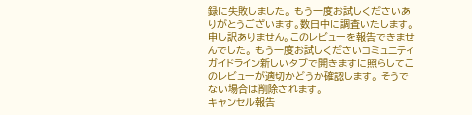録に失敗しました。 もう一度お試しくださいありがとうございます。数日中に調査いたします。申し訳ありません。このレビューを報告できませんでした。 もう一度お試しくださいコミュニティガイドライン新しいタブで開きますに照らしてこのレビューが適切かどうか確認します。 そうでない場合は削除されます。
キャンセル報告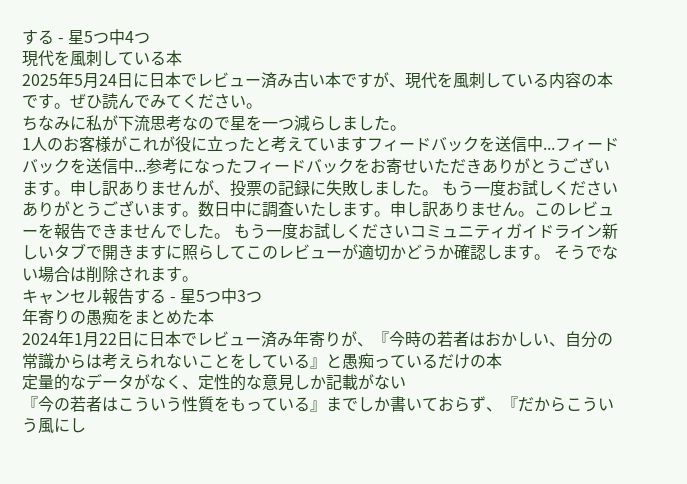する - 星5つ中4つ
現代を風刺している本
2025年5月24日に日本でレビュー済み古い本ですが、現代を風刺している内容の本です。ぜひ読んでみてください。
ちなみに私が下流思考なので星を一つ減らしました。
1人のお客様がこれが役に立ったと考えていますフィードバックを送信中...フィードバックを送信中...参考になったフィードバックをお寄せいただきありがとうございます。申し訳ありませんが、投票の記録に失敗しました。 もう一度お試しくださいありがとうございます。数日中に調査いたします。申し訳ありません。このレビューを報告できませんでした。 もう一度お試しくださいコミュニティガイドライン新しいタブで開きますに照らしてこのレビューが適切かどうか確認します。 そうでない場合は削除されます。
キャンセル報告する - 星5つ中3つ
年寄りの愚痴をまとめた本
2024年1月22日に日本でレビュー済み年寄りが、『今時の若者はおかしい、自分の常識からは考えられないことをしている』と愚痴っているだけの本
定量的なデータがなく、定性的な意見しか記載がない
『今の若者はこういう性質をもっている』までしか書いておらず、『だからこういう風にし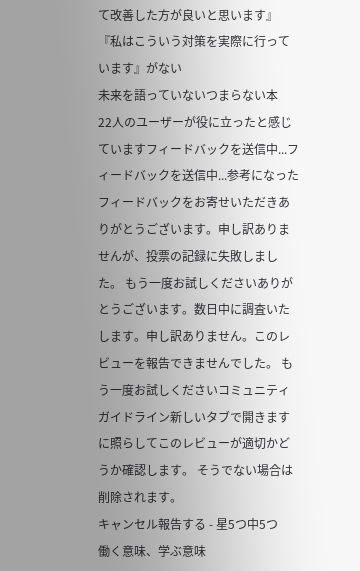て改善した方が良いと思います』『私はこういう対策を実際に行っています』がない
未来を語っていないつまらない本
22人のユーザーが役に立ったと感じていますフィードバックを送信中...フィードバックを送信中...参考になったフィードバックをお寄せいただきありがとうございます。申し訳ありませんが、投票の記録に失敗しました。 もう一度お試しくださいありがとうございます。数日中に調査いたします。申し訳ありません。このレビューを報告できませんでした。 もう一度お試しくださいコミュニティガイドライン新しいタブで開きますに照らしてこのレビューが適切かどうか確認します。 そうでない場合は削除されます。
キャンセル報告する - 星5つ中5つ
働く意味、学ぶ意味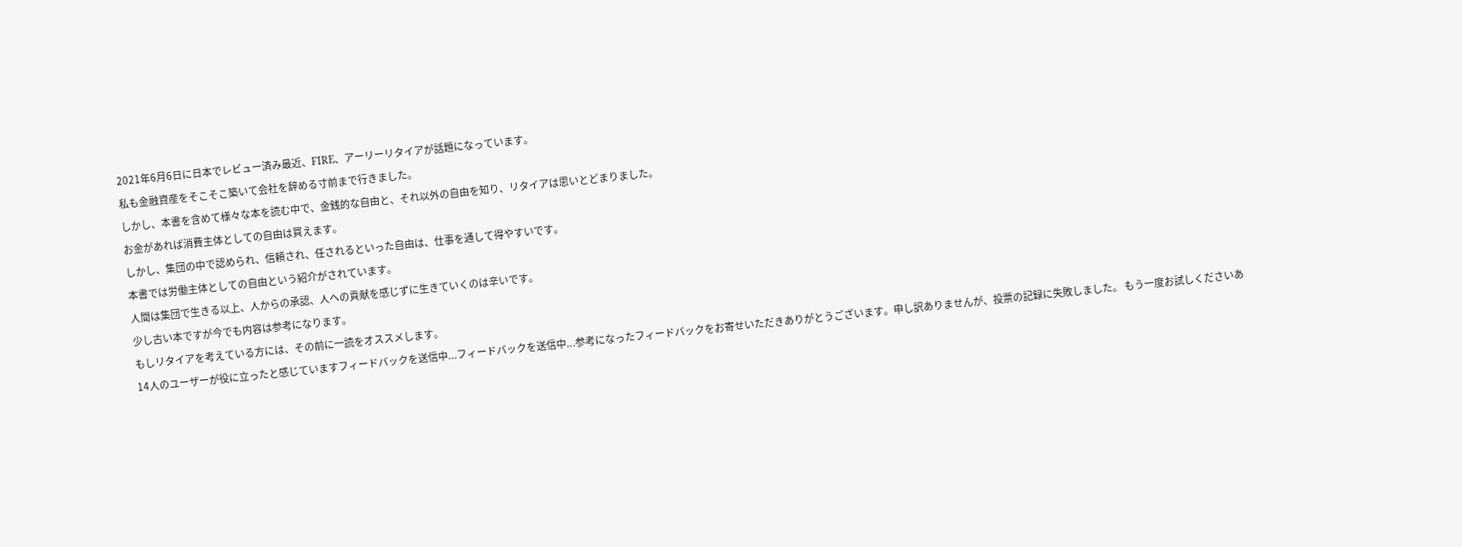2021年6月6日に日本でレビュー済み最近、FIRE、アーリーリタイアが話題になっています。
私も金融資産をそこそこ築いて会社を辞める寸前まで行きました。
しかし、本書を含めて様々な本を読む中で、金銭的な自由と、それ以外の自由を知り、リタイアは思いとどまりました。
お金があれば消費主体としての自由は買えます。
しかし、集団の中で認められ、信頼され、任されるといった自由は、仕事を通して得やすいです。
本書では労働主体としての自由という紹介がされています。
人間は集団で生きる以上、人からの承認、人への貢献を感じずに生きていくのは辛いです。
少し古い本ですが今でも内容は参考になります。
もしリタイアを考えている方には、その前に一読をオススメします。
14人のユーザーが役に立ったと感じていますフィードバックを送信中...フィードバックを送信中...参考になったフィードバックをお寄せいただきありがとうございます。申し訳ありませんが、投票の記録に失敗しました。 もう一度お試しくださいあ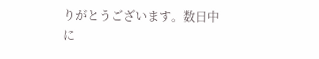りがとうございます。数日中に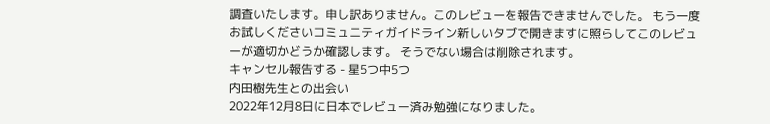調査いたします。申し訳ありません。このレビューを報告できませんでした。 もう一度お試しくださいコミュニティガイドライン新しいタブで開きますに照らしてこのレビューが適切かどうか確認します。 そうでない場合は削除されます。
キャンセル報告する - 星5つ中5つ
内田樹先生との出会い
2022年12月8日に日本でレビュー済み勉強になりました。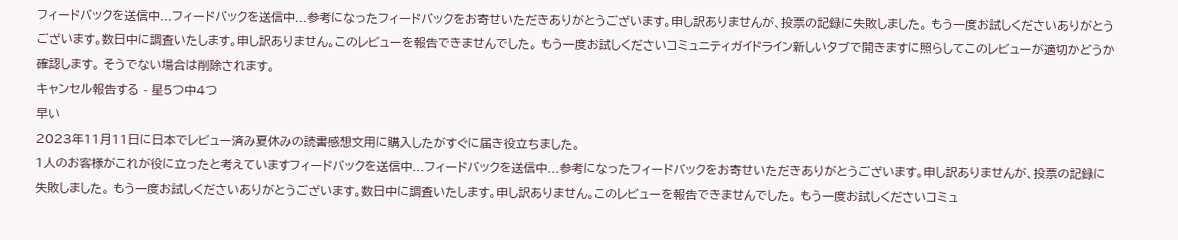フィードバックを送信中...フィードバックを送信中...参考になったフィードバックをお寄せいただきありがとうございます。申し訳ありませんが、投票の記録に失敗しました。 もう一度お試しくださいありがとうございます。数日中に調査いたします。申し訳ありません。このレビューを報告できませんでした。 もう一度お試しくださいコミュニティガイドライン新しいタブで開きますに照らしてこのレビューが適切かどうか確認します。 そうでない場合は削除されます。
キャンセル報告する - 星5つ中4つ
早い
2023年11月11日に日本でレビュー済み夏休みの読書感想文用に購入したがすぐに届き役立ちました。
1人のお客様がこれが役に立ったと考えていますフィードバックを送信中...フィードバックを送信中...参考になったフィードバックをお寄せいただきありがとうございます。申し訳ありませんが、投票の記録に失敗しました。 もう一度お試しくださいありがとうございます。数日中に調査いたします。申し訳ありません。このレビューを報告できませんでした。 もう一度お試しくださいコミュ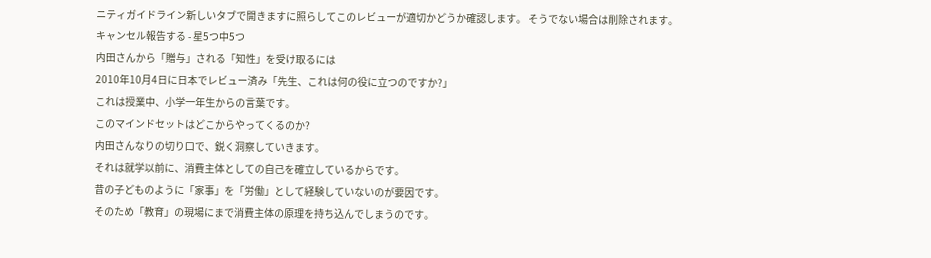ニティガイドライン新しいタブで開きますに照らしてこのレビューが適切かどうか確認します。 そうでない場合は削除されます。
キャンセル報告する - 星5つ中5つ
内田さんから「贈与」される「知性」を受け取るには
2010年10月4日に日本でレビュー済み「先生、これは何の役に立つのですか?」
これは授業中、小学一年生からの言葉です。
このマインドセットはどこからやってくるのか?
内田さんなりの切り口で、鋭く洞察していきます。
それは就学以前に、消費主体としての自己を確立しているからです。
昔の子どものように「家事」を「労働」として経験していないのが要因です。
そのため「教育」の現場にまで消費主体の原理を持ち込んでしまうのです。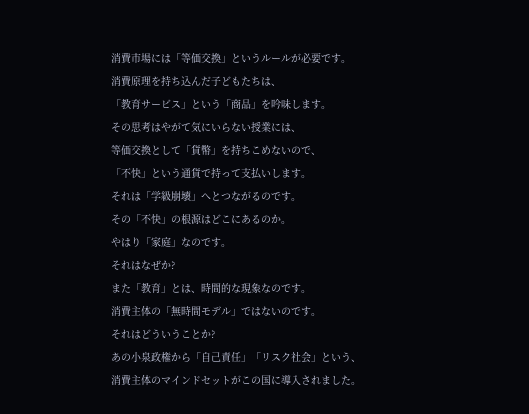消費市場には「等価交換」というルールが必要です。
消費原理を持ち込んだ子どもたちは、
「教育サービス」という「商品」を吟味します。
その思考はやがて気にいらない授業には、
等価交換として「貨幣」を持ちこめないので、
「不快」という通貨で持って支払いします。
それは「学級崩壊」へとつながるのです。
その「不快」の根源はどこにあるのか。
やはり「家庭」なのです。
それはなぜか?
また「教育」とは、時間的な現象なのです。
消費主体の「無時間モデル」ではないのです。
それはどういうことか?
あの小泉政権から「自己責任」「リスク社会」という、
消費主体のマインドセットがこの国に導入されました。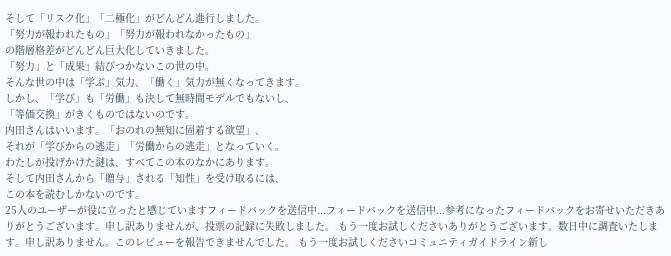そして「リスク化」「二極化」がどんどん進行しました。
「努力が報われたもの」「努力が報われなかったもの」
の階層格差がどんどん巨大化していきました。
「努力」と「成果」結びつかないこの世の中。
そんな世の中は「学ぶ」気力、「働く」気力が無くなってきます。
しかし、「学び」も「労働」も決して無時間モデルでもないし、
「等価交換」がきくものではないのです。
内田さんはいいます。「おのれの無知に固着する欲望」、
それが「学びからの逃走」「労働からの逃走」となっていく。
わたしが投げかけた謎は、すべてこの本のなかにあります。
そして内田さんから「贈与」される「知性」を受け取るには、
この本を読むしかないのです。
25人のユーザーが役に立ったと感じていますフィードバックを送信中...フィードバックを送信中...参考になったフィードバックをお寄せいただきありがとうございます。申し訳ありませんが、投票の記録に失敗しました。 もう一度お試しくださいありがとうございます。数日中に調査いたします。申し訳ありません。このレビューを報告できませんでした。 もう一度お試しくださいコミュニティガイドライン新し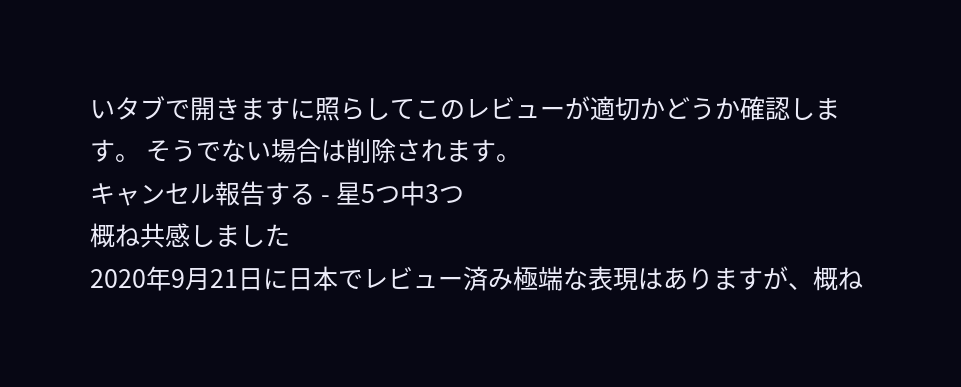いタブで開きますに照らしてこのレビューが適切かどうか確認します。 そうでない場合は削除されます。
キャンセル報告する - 星5つ中3つ
概ね共感しました
2020年9月21日に日本でレビュー済み極端な表現はありますが、概ね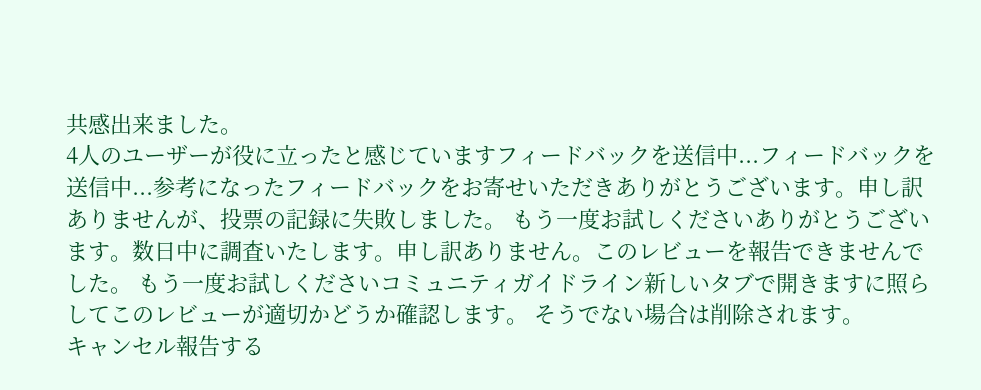共感出来ました。
4人のユーザーが役に立ったと感じていますフィードバックを送信中...フィードバックを送信中...参考になったフィードバックをお寄せいただきありがとうございます。申し訳ありませんが、投票の記録に失敗しました。 もう一度お試しくださいありがとうございます。数日中に調査いたします。申し訳ありません。このレビューを報告できませんでした。 もう一度お試しくださいコミュニティガイドライン新しいタブで開きますに照らしてこのレビューが適切かどうか確認します。 そうでない場合は削除されます。
キャンセル報告する